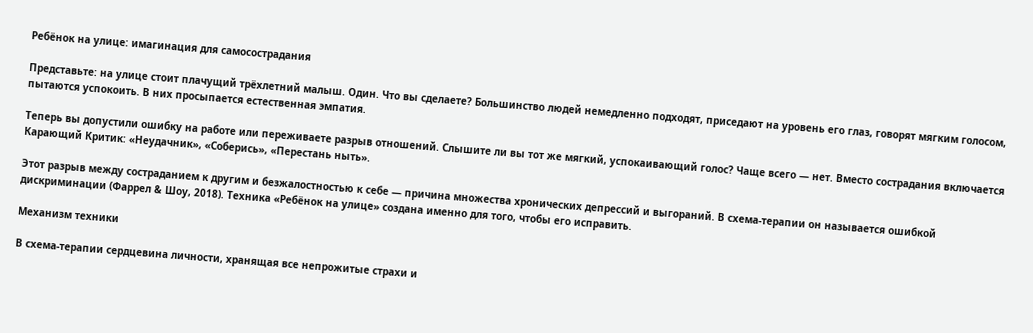Ребёнок на улице: имагинация для самосострадания

Представьте: на улице стоит плачущий трёхлетний малыш. Один. Что вы сделаете? Большинство людей немедленно подходят, приседают на уровень его глаз, говорят мягким голосом, пытаются успокоить. В них просыпается естественная эмпатия.

Теперь вы допустили ошибку на работе или переживаете разрыв отношений. Слышите ли вы тот же мягкий, успокаивающий голос? Чаще всего — нет. Вместо сострадания включается Карающий Критик: «Неудачник», «Соберись», «Перестань ныть».

Этот разрыв между состраданием к другим и безжалостностью к себе — причина множества хронических депрессий и выгораний. В схема-терапии он называется ошибкой дискриминации (Фаррел & Шоу, 2018). Техника «Ребёнок на улице» создана именно для того, чтобы его исправить.

Механизм техники

В схема-терапии сердцевина личности, хранящая все непрожитые страхи и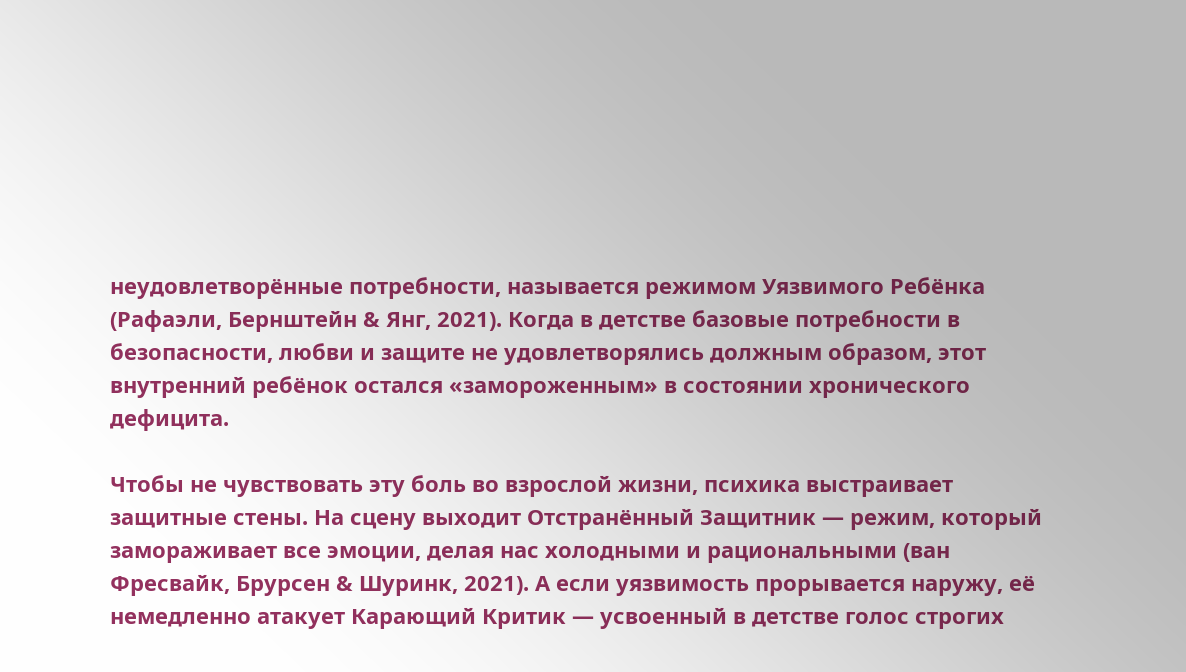неудовлетворённые потребности, называется режимом Уязвимого Ребёнка (Рафаэли, Бернштейн & Янг, 2021). Когда в детстве базовые потребности в безопасности, любви и защите не удовлетворялись должным образом, этот внутренний ребёнок остался «замороженным» в состоянии хронического дефицита.

Чтобы не чувствовать эту боль во взрослой жизни, психика выстраивает защитные стены. На сцену выходит Отстранённый Защитник — режим, который замораживает все эмоции, делая нас холодными и рациональными (ван Фресвайк, Брурсен & Шуринк, 2021). А если уязвимость прорывается наружу, её немедленно атакует Карающий Критик — усвоенный в детстве голос строгих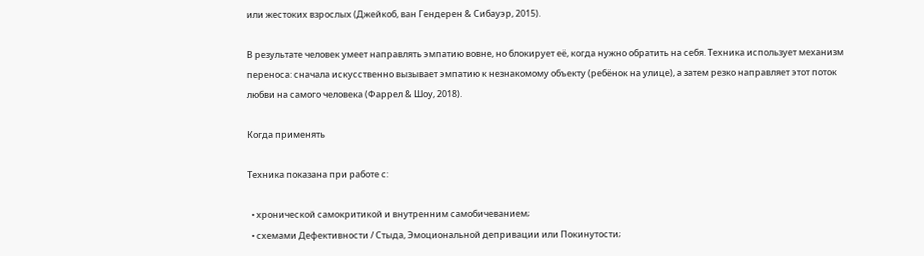или жестоких взрослых (Джейкоб, ван Гендерен & Сибауэр, 2015).

В результате человек умеет направлять эмпатию вовне, но блокирует её, когда нужно обратить на себя. Техника использует механизм переноса: сначала искусственно вызывает эмпатию к незнакомому объекту (ребёнок на улице), а затем резко направляет этот поток любви на самого человека (Фаррел & Шоу, 2018).

Когда применять

Техника показана при работе с:

  • хронической самокритикой и внутренним самобичеванием;
  • схемами Дефективности / Стыда, Эмоциональной депривации или Покинутости;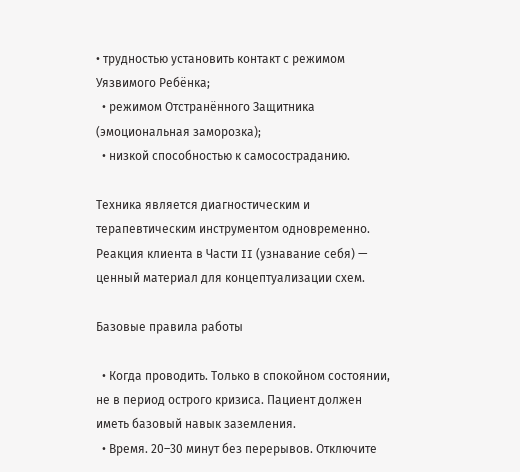• трудностью установить контакт с режимом Уязвимого Ребёнка;
  • режимом Отстранённого Защитника (эмоциональная заморозка);
  • низкой способностью к самосостраданию.

Техника является диагностическим и терапевтическим инструментом одновременно. Реакция клиента в Части II (узнавание себя) — ценный материал для концептуализации схем.

Базовые правила работы

  • Когда проводить. Только в спокойном состоянии, не в период острого кризиса. Пациент должен иметь базовый навык заземления.
  • Время. 20–30 минут без перерывов. Отключите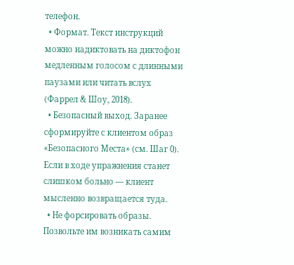телефон.
  • Формат. Текст инструкций можно надиктовать на диктофон медленным голосом с длинными паузами или читать вслух (Фаррел & Шоу, 2018).
  • Безопасный выход. Заранее сформируйте с клиентом образ «Безопасного Места» (см. Шаг 0). Если в ходе упражнения станет слишком больно — клиент мысленно возвращается туда.
  • Не форсировать образы. Позвольте им возникать самим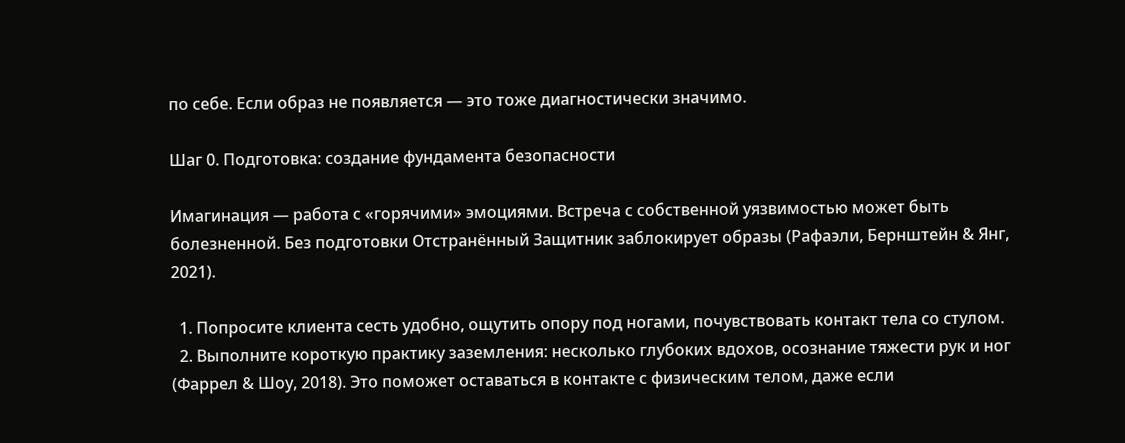по себе. Если образ не появляется — это тоже диагностически значимо.

Шаг 0. Подготовка: создание фундамента безопасности

Имагинация — работа с «горячими» эмоциями. Встреча с собственной уязвимостью может быть болезненной. Без подготовки Отстранённый Защитник заблокирует образы (Рафаэли, Бернштейн & Янг, 2021).

  1. Попросите клиента сесть удобно, ощутить опору под ногами, почувствовать контакт тела со стулом.
  2. Выполните короткую практику заземления: несколько глубоких вдохов, осознание тяжести рук и ног (Фаррел & Шоу, 2018). Это поможет оставаться в контакте с физическим телом, даже если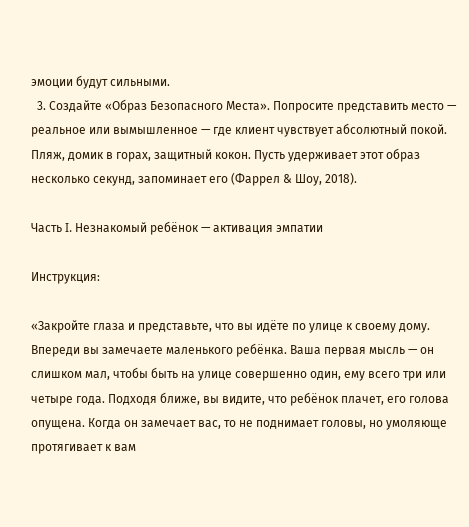эмоции будут сильными.
  3. Создайте «Образ Безопасного Места». Попросите представить место — реальное или вымышленное — где клиент чувствует абсолютный покой. Пляж, домик в горах, защитный кокон. Пусть удерживает этот образ несколько секунд, запоминает его (Фаррел & Шоу, 2018).

Часть I. Незнакомый ребёнок — активация эмпатии

Инструкция:

«Закройте глаза и представьте, что вы идёте по улице к своему дому. Впереди вы замечаете маленького ребёнка. Ваша первая мысль — он слишком мал, чтобы быть на улице совершенно один, ему всего три или четыре года. Подходя ближе, вы видите, что ребёнок плачет, его голова опущена. Когда он замечает вас, то не поднимает головы, но умоляюще протягивает к вам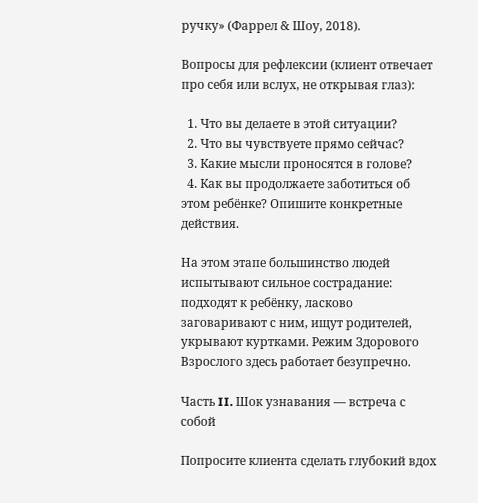ручку» (Фаррел & Шоу, 2018).

Вопросы для рефлексии (клиент отвечает про себя или вслух, не открывая глаз):

  1. Что вы делаете в этой ситуации?
  2. Что вы чувствуете прямо сейчас?
  3. Какие мысли проносятся в голове?
  4. Как вы продолжаете заботиться об этом ребёнке? Опишите конкретные действия.

На этом этапе большинство людей испытывают сильное сострадание: подходят к ребёнку, ласково заговаривают с ним, ищут родителей, укрывают куртками. Режим Здорового Взрослого здесь работает безупречно.

Часть II. Шок узнавания — встреча с собой

Попросите клиента сделать глубокий вдох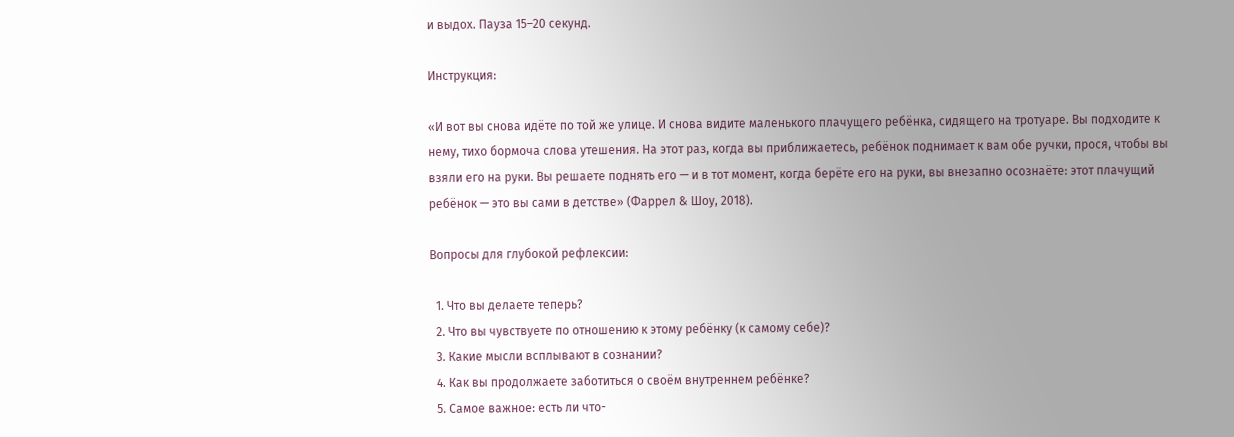и выдох. Пауза 15–20 секунд.

Инструкция:

«И вот вы снова идёте по той же улице. И снова видите маленького плачущего ребёнка, сидящего на тротуаре. Вы подходите к нему, тихо бормоча слова утешения. На этот раз, когда вы приближаетесь, ребёнок поднимает к вам обе ручки, прося, чтобы вы взяли его на руки. Вы решаете поднять его — и в тот момент, когда берёте его на руки, вы внезапно осознаёте: этот плачущий ребёнок — это вы сами в детстве» (Фаррел & Шоу, 2018).

Вопросы для глубокой рефлексии:

  1. Что вы делаете теперь?
  2. Что вы чувствуете по отношению к этому ребёнку (к самому себе)?
  3. Какие мысли всплывают в сознании?
  4. Как вы продолжаете заботиться о своём внутреннем ребёнке?
  5. Самое важное: есть ли что-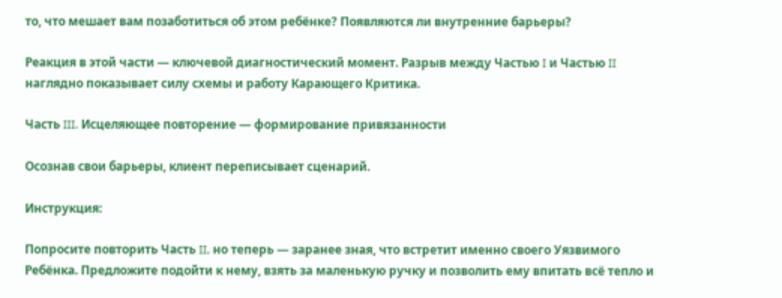то, что мешает вам позаботиться об этом ребёнке? Появляются ли внутренние барьеры?

Реакция в этой части — ключевой диагностический момент. Разрыв между Частью I и Частью II наглядно показывает силу схемы и работу Карающего Критика.

Часть III. Исцеляющее повторение — формирование привязанности

Осознав свои барьеры, клиент переписывает сценарий.

Инструкция:

Попросите повторить Часть II, но теперь — заранее зная, что встретит именно своего Уязвимого Ребёнка. Предложите подойти к нему, взять за маленькую ручку и позволить ему впитать всё тепло и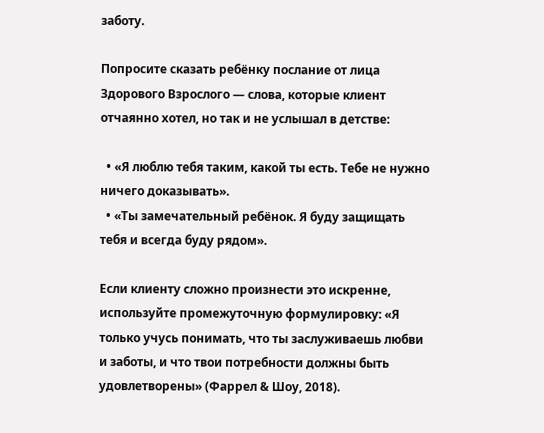заботу.

Попросите сказать ребёнку послание от лица Здорового Взрослого — слова, которые клиент отчаянно хотел, но так и не услышал в детстве:

  • «Я люблю тебя таким, какой ты есть. Тебе не нужно ничего доказывать».
  • «Ты замечательный ребёнок. Я буду защищать тебя и всегда буду рядом».

Если клиенту сложно произнести это искренне, используйте промежуточную формулировку: «Я только учусь понимать, что ты заслуживаешь любви и заботы, и что твои потребности должны быть удовлетворены» (Фаррел & Шоу, 2018).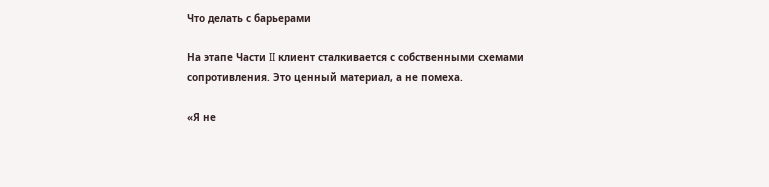Что делать с барьерами

На этапе Части II клиент сталкивается с собственными схемами сопротивления. Это ценный материал, а не помеха.

«Я не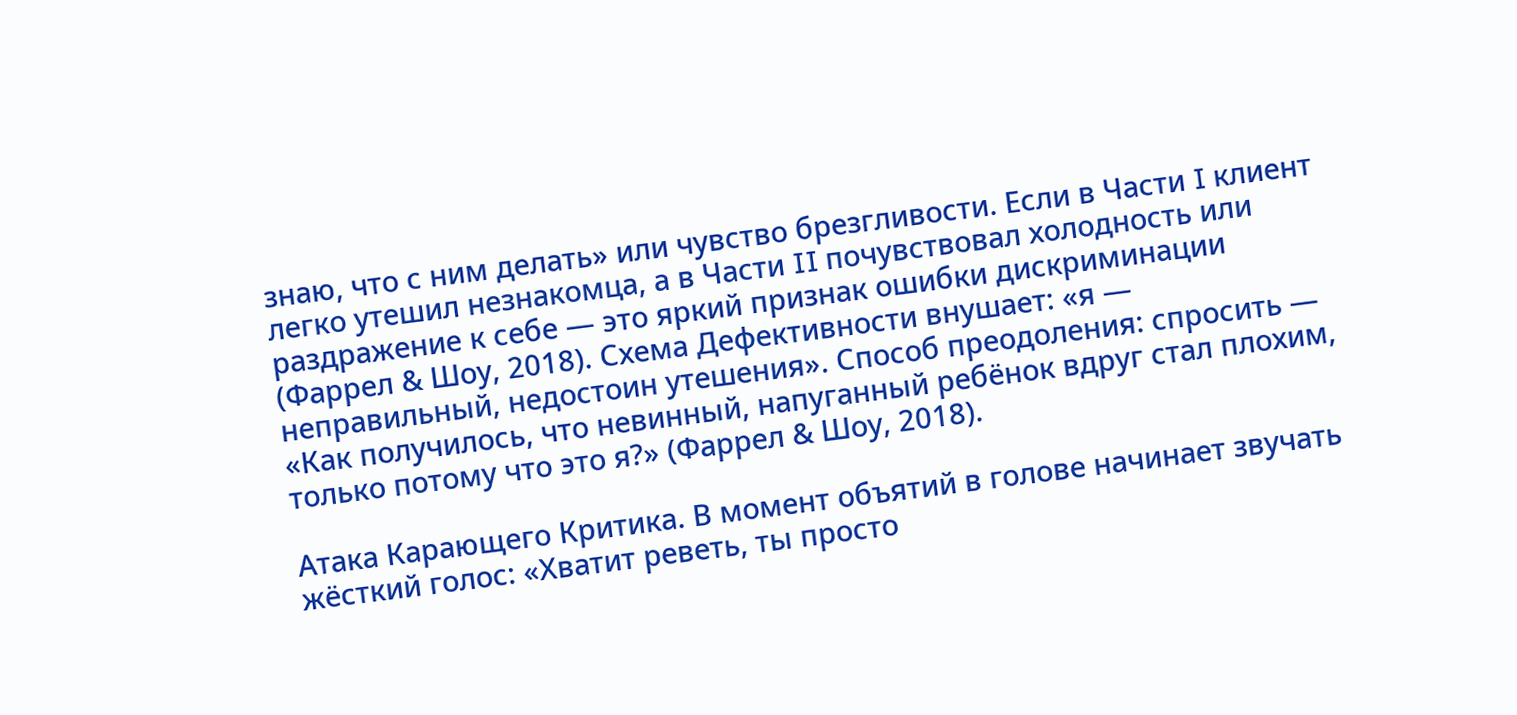знаю, что с ним делать» или чувство брезгливости. Если в Части I клиент легко утешил незнакомца, а в Части II почувствовал холодность или раздражение к себе — это яркий признак ошибки дискриминации (Фаррел & Шоу, 2018). Схема Дефективности внушает: «я — неправильный, недостоин утешения». Способ преодоления: спросить — «Как получилось, что невинный, напуганный ребёнок вдруг стал плохим, только потому что это я?» (Фаррел & Шоу, 2018).

Атака Карающего Критика. В момент объятий в голове начинает звучать жёсткий голос: «Хватит реветь, ты просто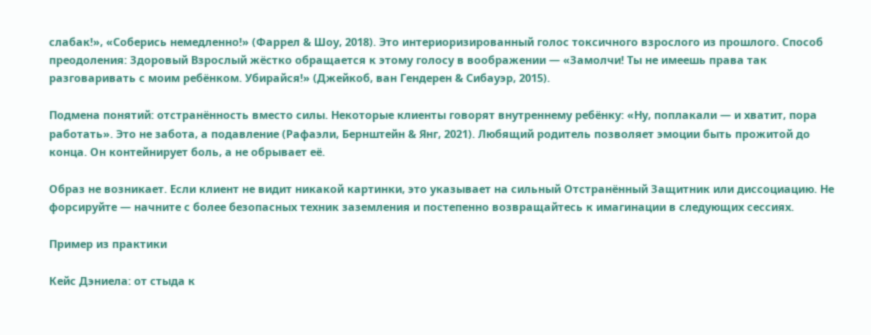слабак!», «Соберись немедленно!» (Фаррел & Шоу, 2018). Это интериоризированный голос токсичного взрослого из прошлого. Способ преодоления: Здоровый Взрослый жёстко обращается к этому голосу в воображении — «Замолчи! Ты не имеешь права так разговаривать с моим ребёнком. Убирайся!» (Джейкоб, ван Гендерен & Сибауэр, 2015).

Подмена понятий: отстранённость вместо силы. Некоторые клиенты говорят внутреннему ребёнку: «Ну, поплакали — и хватит, пора работать». Это не забота, а подавление (Рафаэли, Бернштейн & Янг, 2021). Любящий родитель позволяет эмоции быть прожитой до конца. Он контейнирует боль, а не обрывает её.

Образ не возникает. Если клиент не видит никакой картинки, это указывает на сильный Отстранённый Защитник или диссоциацию. Не форсируйте — начните с более безопасных техник заземления и постепенно возвращайтесь к имагинации в следующих сессиях.

Пример из практики

Кейс Дэниела: от стыда к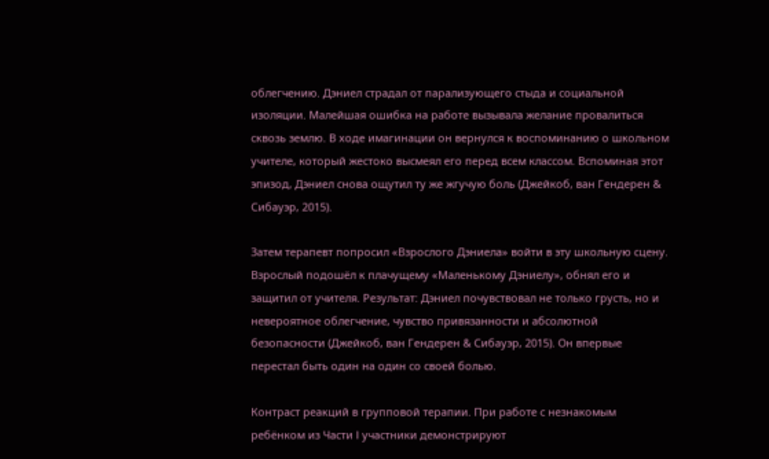облегчению. Дэниел страдал от парализующего стыда и социальной изоляции. Малейшая ошибка на работе вызывала желание провалиться сквозь землю. В ходе имагинации он вернулся к воспоминанию о школьном учителе, который жестоко высмеял его перед всем классом. Вспоминая этот эпизод, Дэниел снова ощутил ту же жгучую боль (Джейкоб, ван Гендерен & Сибауэр, 2015).

Затем терапевт попросил «Взрослого Дэниела» войти в эту школьную сцену. Взрослый подошёл к плачущему «Маленькому Дэниелу», обнял его и защитил от учителя. Результат: Дэниел почувствовал не только грусть, но и невероятное облегчение, чувство привязанности и абсолютной безопасности (Джейкоб, ван Гендерен & Сибауэр, 2015). Он впервые перестал быть один на один со своей болью.

Контраст реакций в групповой терапии. При работе с незнакомым ребёнком из Части I участники демонстрируют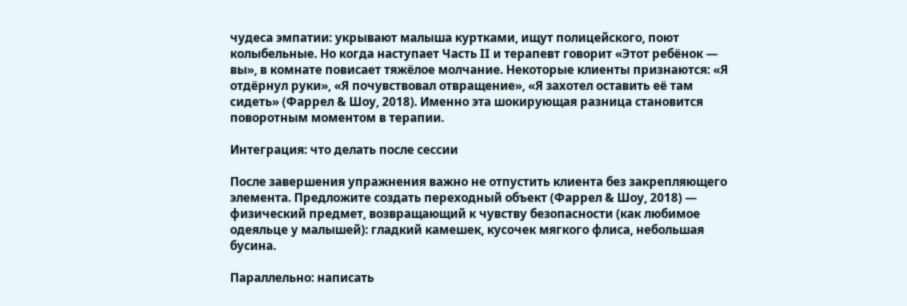чудеса эмпатии: укрывают малыша куртками, ищут полицейского, поют колыбельные. Но когда наступает Часть II и терапевт говорит «Этот ребёнок — вы», в комнате повисает тяжёлое молчание. Некоторые клиенты признаются: «Я отдёрнул руки», «Я почувствовал отвращение», «Я захотел оставить её там сидеть» (Фаррел & Шоу, 2018). Именно эта шокирующая разница становится поворотным моментом в терапии.

Интеграция: что делать после сессии

После завершения упражнения важно не отпустить клиента без закрепляющего элемента. Предложите создать переходный объект (Фаррел & Шоу, 2018) — физический предмет, возвращающий к чувству безопасности (как любимое одеяльце у малышей): гладкий камешек, кусочек мягкого флиса, небольшая бусина.

Параллельно: написать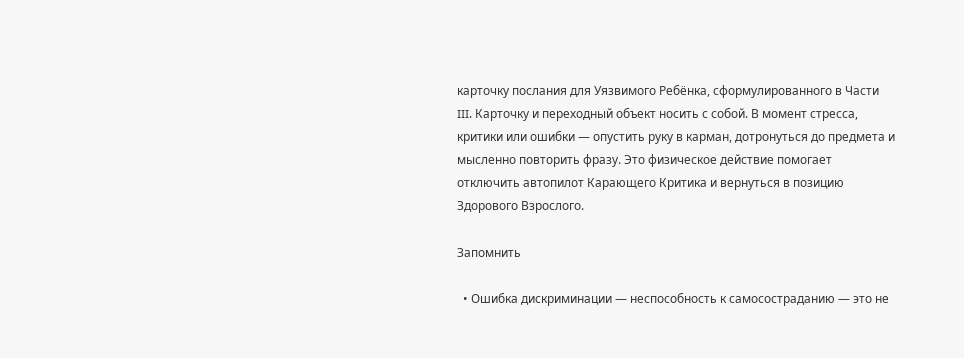карточку послания для Уязвимого Ребёнка, сформулированного в Части III. Карточку и переходный объект носить с собой. В момент стресса, критики или ошибки — опустить руку в карман, дотронуться до предмета и мысленно повторить фразу. Это физическое действие помогает отключить автопилот Карающего Критика и вернуться в позицию Здорового Взрослого.

Запомнить

  • Ошибка дискриминации — неспособность к самосостраданию — это не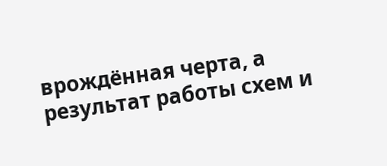врождённая черта, а результат работы схем и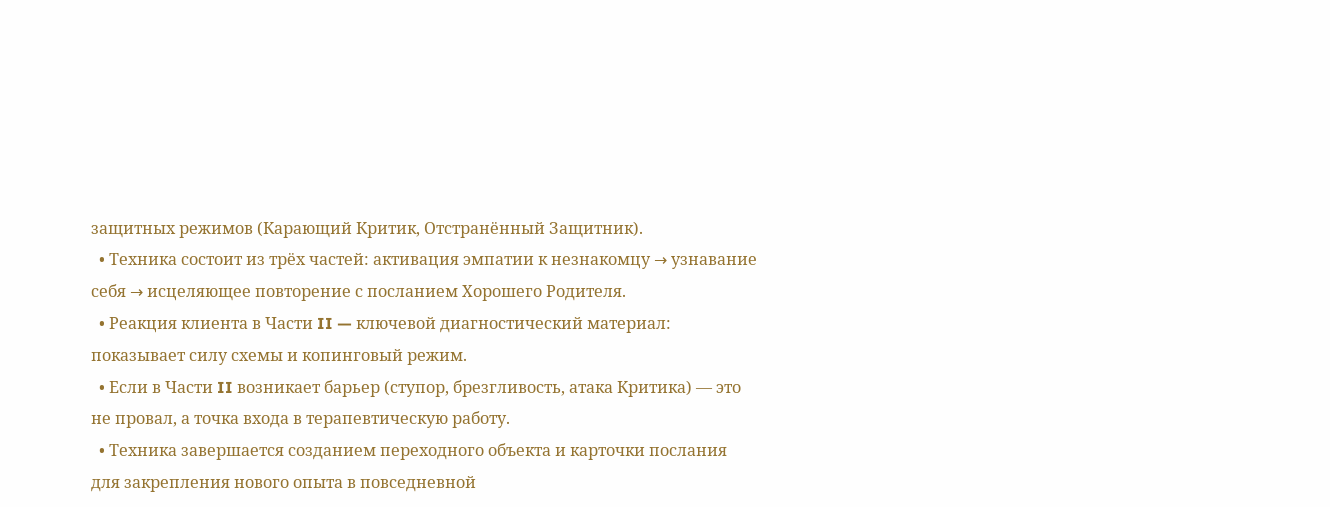защитных режимов (Карающий Критик, Отстранённый Защитник).
  • Техника состоит из трёх частей: активация эмпатии к незнакомцу → узнавание себя → исцеляющее повторение с посланием Хорошего Родителя.
  • Реакция клиента в Части II — ключевой диагностический материал: показывает силу схемы и копинговый режим.
  • Если в Части II возникает барьер (ступор, брезгливость, атака Критика) — это не провал, а точка входа в терапевтическую работу.
  • Техника завершается созданием переходного объекта и карточки послания для закрепления нового опыта в повседневной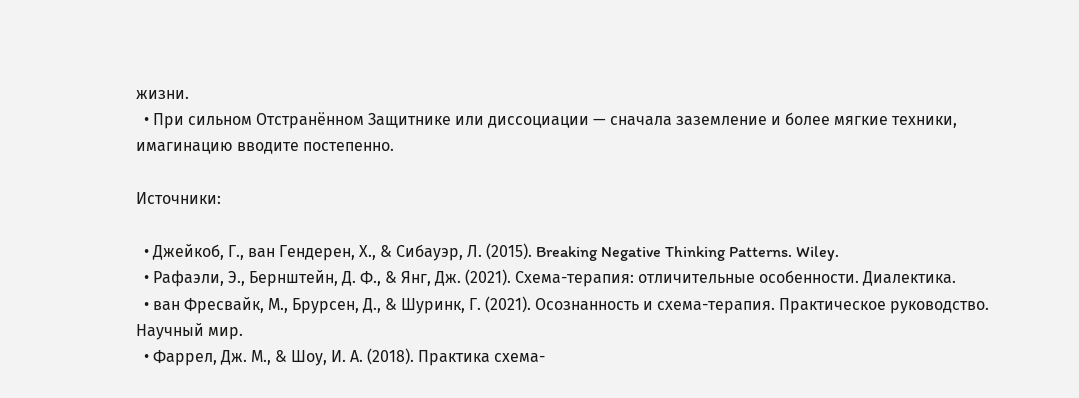жизни.
  • При сильном Отстранённом Защитнике или диссоциации — сначала заземление и более мягкие техники, имагинацию вводите постепенно.

Источники:

  • Джейкоб, Г., ван Гендерен, Х., & Сибауэр, Л. (2015). Breaking Negative Thinking Patterns. Wiley.
  • Рафаэли, Э., Бернштейн, Д. Ф., & Янг, Дж. (2021). Схема-терапия: отличительные особенности. Диалектика.
  • ван Фресвайк, М., Брурсен, Д., & Шуринк, Г. (2021). Осознанность и схема-терапия. Практическое руководство. Научный мир.
  • Фаррел, Дж. М., & Шоу, И. А. (2018). Практика схема-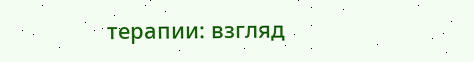терапии: взгляд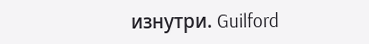изнутри. Guilford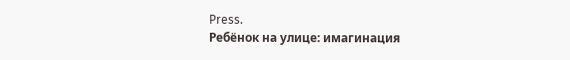Press.
Ребёнок на улице: имагинация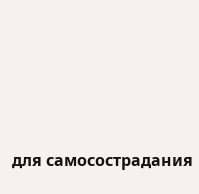для самосострадания